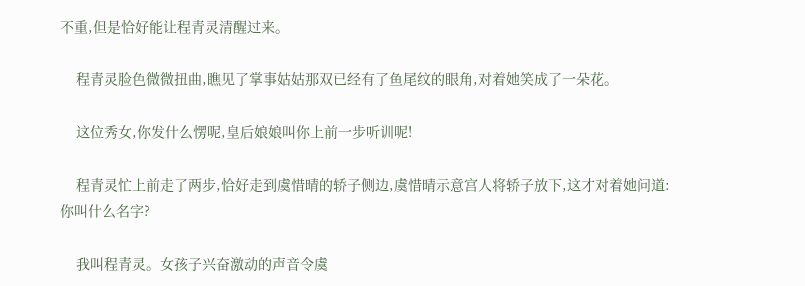不重,但是恰好能让程青灵清醒过来。

    程青灵脸色微微扭曲,瞧见了掌事姑姑那双已经有了鱼尾纹的眼角,对着她笑成了一朵花。

    这位秀女,你发什么愣呢,皇后娘娘叫你上前一步听训呢!

    程青灵忙上前走了两步,恰好走到虞惜晴的轿子侧边,虞惜晴示意宫人将轿子放下,这才对着她问道:你叫什么名字?

    我叫程青灵。女孩子兴奋激动的声音令虞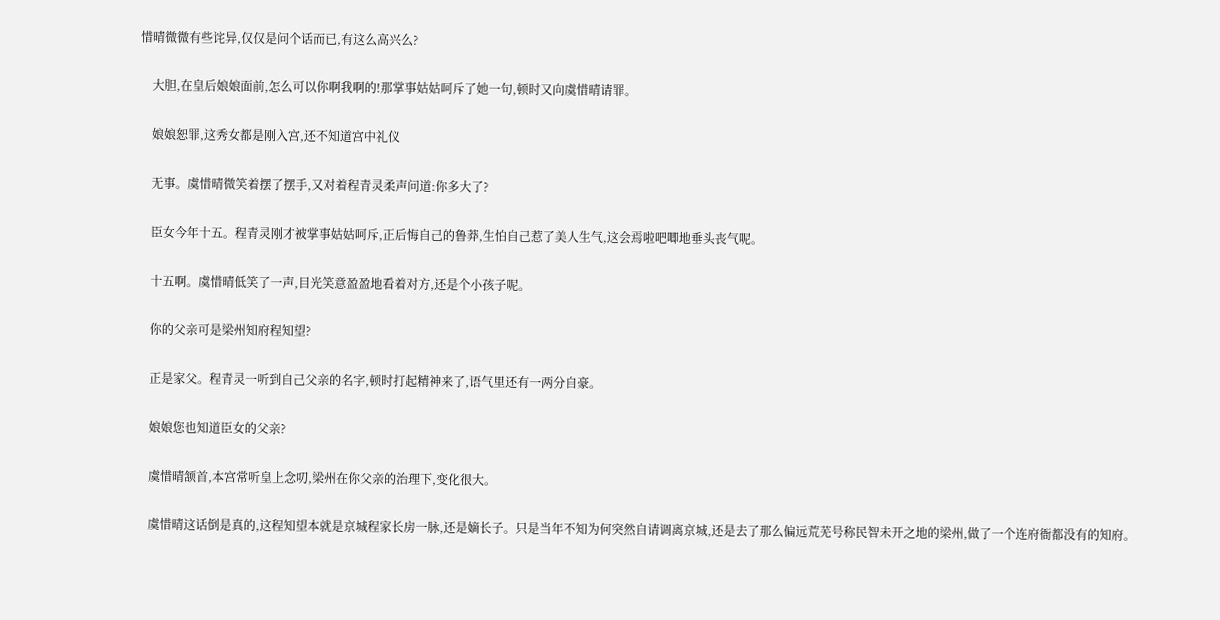惜晴微微有些诧异,仅仅是问个话而已,有这么高兴么?

    大胆,在皇后娘娘面前,怎么可以你啊我啊的!那掌事姑姑呵斥了她一句,顿时又向虞惜晴请罪。

    娘娘恕罪,这秀女都是刚入宫,还不知道宫中礼仪

    无事。虞惜晴微笑着摆了摆手,又对着程青灵柔声问道:你多大了?

    臣女今年十五。程青灵刚才被掌事姑姑呵斥,正后悔自己的鲁莽,生怕自己惹了美人生气,这会焉啦吧唧地垂头丧气呢。

    十五啊。虞惜晴低笑了一声,目光笑意盈盈地看着对方,还是个小孩子呢。

    你的父亲可是梁州知府程知望?

    正是家父。程青灵一听到自己父亲的名字,顿时打起精神来了,语气里还有一两分自豪。

    娘娘您也知道臣女的父亲?

    虞惜晴颔首,本宫常听皇上念叨,梁州在你父亲的治理下,变化很大。

    虞惜晴这话倒是真的,这程知望本就是京城程家长房一脉,还是嫡长子。只是当年不知为何突然自请调离京城,还是去了那么偏远荒芜号称民智未开之地的梁州,做了一个连府衙都没有的知府。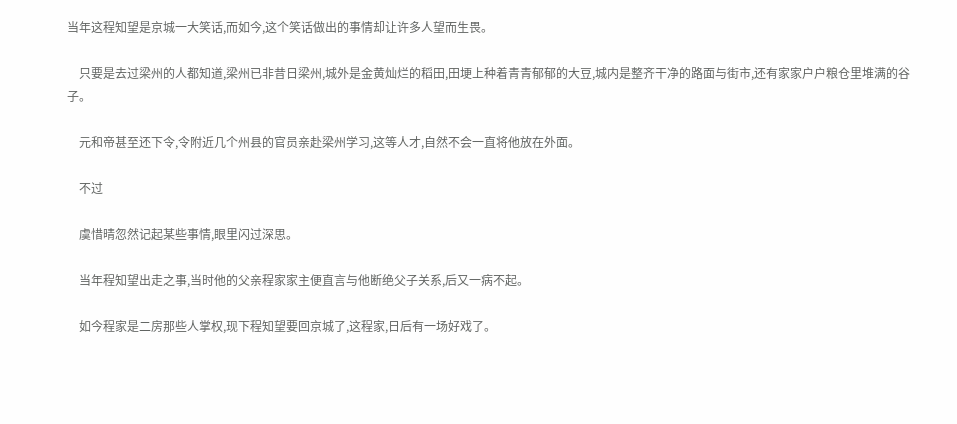当年这程知望是京城一大笑话,而如今,这个笑话做出的事情却让许多人望而生畏。

    只要是去过梁州的人都知道,梁州已非昔日梁州,城外是金黄灿烂的稻田,田埂上种着青青郁郁的大豆,城内是整齐干净的路面与街市,还有家家户户粮仓里堆满的谷子。

    元和帝甚至还下令,令附近几个州县的官员亲赴梁州学习,这等人才,自然不会一直将他放在外面。

    不过

    虞惜晴忽然记起某些事情,眼里闪过深思。

    当年程知望出走之事,当时他的父亲程家家主便直言与他断绝父子关系,后又一病不起。

    如今程家是二房那些人掌权,现下程知望要回京城了,这程家,日后有一场好戏了。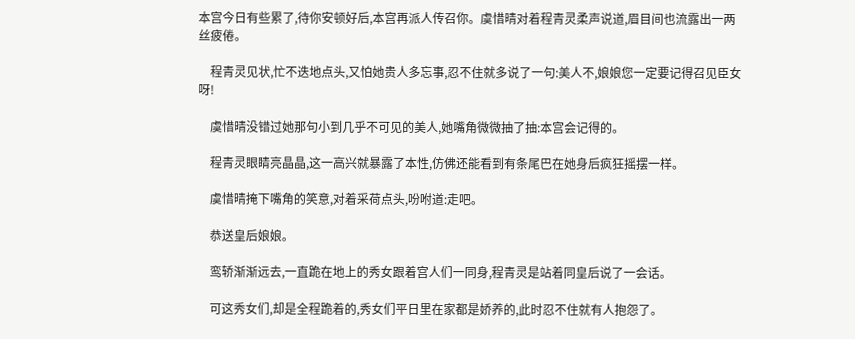本宫今日有些累了,待你安顿好后,本宫再派人传召你。虞惜晴对着程青灵柔声说道,眉目间也流露出一两丝疲倦。

    程青灵见状,忙不迭地点头,又怕她贵人多忘事,忍不住就多说了一句:美人不,娘娘您一定要记得召见臣女呀!

    虞惜晴没错过她那句小到几乎不可见的美人,她嘴角微微抽了抽:本宫会记得的。

    程青灵眼睛亮晶晶,这一高兴就暴露了本性,仿佛还能看到有条尾巴在她身后疯狂摇摆一样。

    虞惜晴掩下嘴角的笑意,对着采荷点头,吩咐道:走吧。

    恭送皇后娘娘。

    鸾轿渐渐远去,一直跪在地上的秀女跟着宫人们一同身,程青灵是站着同皇后说了一会话。

    可这秀女们,却是全程跪着的,秀女们平日里在家都是娇养的,此时忍不住就有人抱怨了。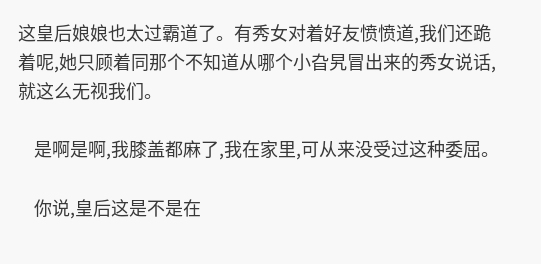这皇后娘娘也太过霸道了。有秀女对着好友愤愤道,我们还跪着呢,她只顾着同那个不知道从哪个小旮旯冒出来的秀女说话,就这么无视我们。

    是啊是啊,我膝盖都麻了,我在家里,可从来没受过这种委屈。

    你说,皇后这是不是在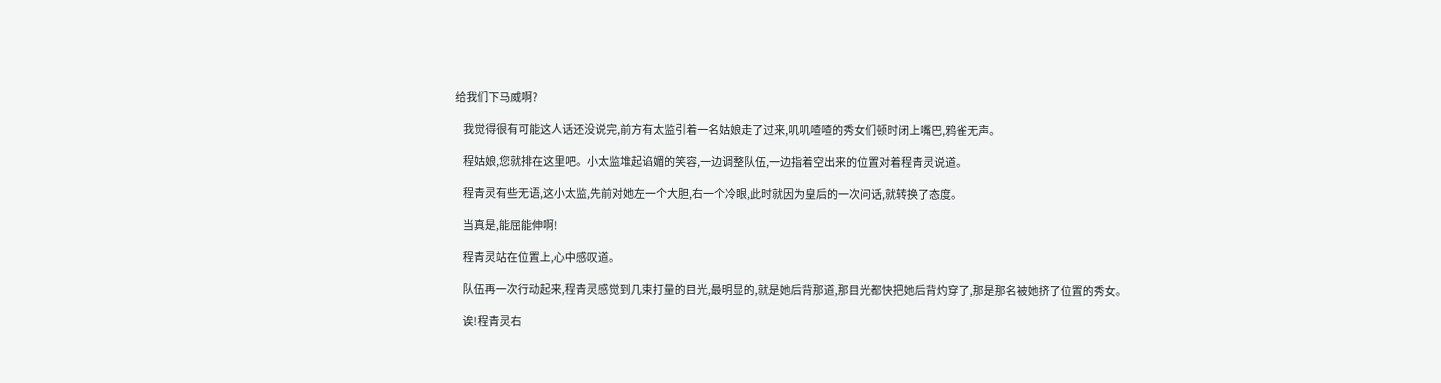给我们下马威啊?

    我觉得很有可能这人话还没说完,前方有太监引着一名姑娘走了过来,叽叽喳喳的秀女们顿时闭上嘴巴,鸦雀无声。

    程姑娘,您就排在这里吧。小太监堆起谄媚的笑容,一边调整队伍,一边指着空出来的位置对着程青灵说道。

    程青灵有些无语,这小太监,先前对她左一个大胆,右一个冷眼,此时就因为皇后的一次问话,就转换了态度。

    当真是,能屈能伸啊!

    程青灵站在位置上,心中感叹道。

    队伍再一次行动起来,程青灵感觉到几束打量的目光,最明显的,就是她后背那道,那目光都快把她后背灼穿了,那是那名被她挤了位置的秀女。

    诶!程青灵右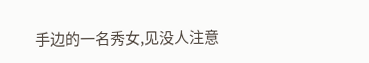手边的一名秀女,见没人注意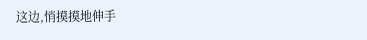这边,悄摸摸地伸手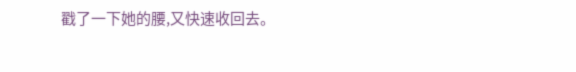戳了一下她的腰,又快速收回去。